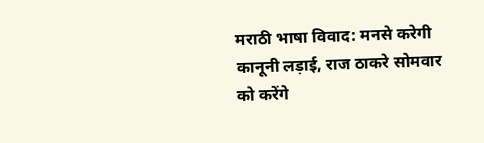मराठी भाषा विवाद: मनसे करेगी कानूनी लड़ाई, राज ठाकरे सोमवार को करेंगे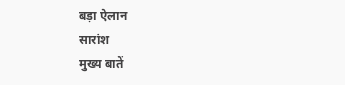बड़ा ऐलान
सारांश
मुख्य बातें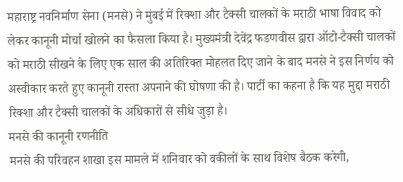महाराष्ट्र नवनिर्माण सेना (मनसे) ने मुंबई में रिक्शा और टैक्सी चालकों के मराठी भाषा विवाद को लेकर कानूनी मोर्चा खोलने का फैसला किया है। मुख्यमंत्री देवेंद्र फडणवीस द्वारा ऑटो-टैक्सी चालकों को मराठी सीखने के लिए एक साल की अतिरिक्त मोहलत दिए जाने के बाद मनसे ने इस निर्णय को अस्वीकार करते हुए कानूनी रास्ता अपनाने की घोषणा की है। पार्टी का कहना है कि यह मुद्दा मराठी रिक्शा और टैक्सी चालकों के अधिकारों से सीधे जुड़ा है।
मनसे की कानूनी रणनीति
मनसे की परिवहन शाखा इस मामले में शनिवार को वकीलों के साथ विशेष बैठक करेगी,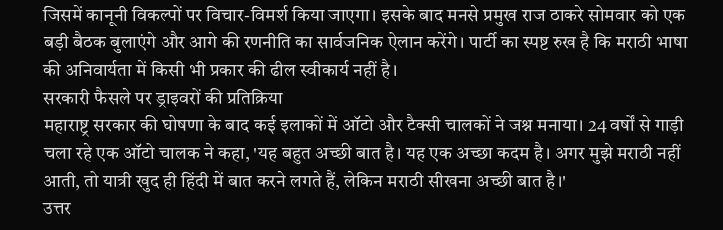जिसमें कानूनी विकल्पों पर विचार-विमर्श किया जाएगा। इसके बाद मनसे प्रमुख राज ठाकरे सोमवार को एक बड़ी बैठक बुलाएंगे और आगे की रणनीति का सार्वजनिक ऐलान करेंगे। पार्टी का स्पष्ट रुख है कि मराठी भाषा की अनिवार्यता में किसी भी प्रकार की ढील स्वीकार्य नहीं है।
सरकारी फैसले पर ड्राइवरों की प्रतिक्रिया
महाराष्ट्र सरकार की घोषणा के बाद कई इलाकों में ऑटो और टैक्सी चालकों ने जश्न मनाया। 24 वर्षों से गाड़ी चला रहे एक ऑटो चालक ने कहा, 'यह बहुत अच्छी बात है। यह एक अच्छा कदम है। अगर मुझे मराठी नहीं आती, तो यात्री खुद ही हिंदी में बात करने लगते हैं, लेकिन मराठी सीखना अच्छी बात है।'
उत्तर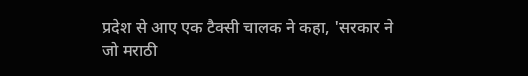प्रदेश से आए एक टैक्सी चालक ने कहा, 'सरकार ने जो मराठी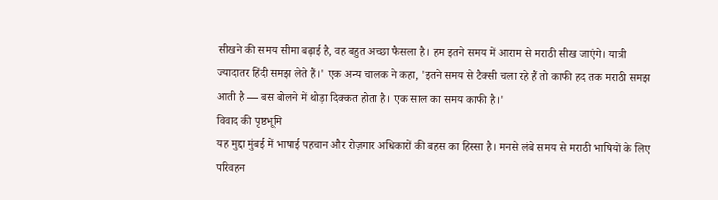सीखने की समय सीमा बढ़ाई है, वह बहुत अच्छा फैसला है। हम इतने समय में आराम से मराठी सीख जाएंगे। यात्री ज्यादातर हिंदी समझ लेते हैं।' एक अन्य चालक ने कहा, 'इतने समय से टैक्सी चला रहे हैं तो काफी हद तक मराठी समझ आती है — बस बोलने में थोड़ा दिक्कत होता है। एक साल का समय काफी है।'
विवाद की पृष्ठभूमि
यह मुद्दा मुंबई में भाषाई पहचान और रोज़गार अधिकारों की बहस का हिस्सा है। मनसे लंबे समय से मराठी भाषियों के लिए परिवहन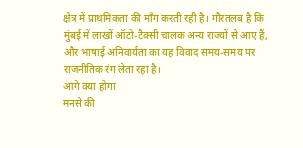क्षेत्र में प्राथमिकता की माँग करती रही है। गौरतलब है कि मुंबई में लाखों ऑटो-टैक्सी चालक अन्य राज्यों से आए हैं, और भाषाई अनिवार्यता का यह विवाद समय-समय पर राजनीतिक रंग लेता रहा है।
आगे क्या होगा
मनसे की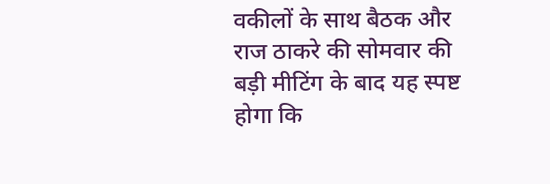वकीलों के साथ बैठक और राज ठाकरे की सोमवार की बड़ी मीटिंग के बाद यह स्पष्ट होगा कि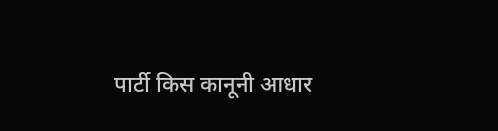पार्टी किस कानूनी आधार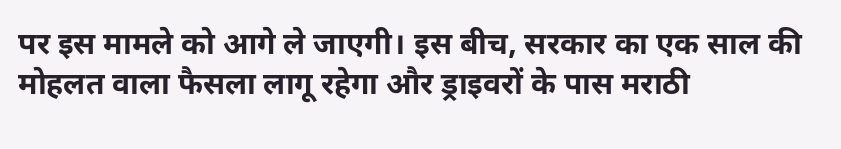पर इस मामले को आगे ले जाएगी। इस बीच, सरकार का एक साल की मोहलत वाला फैसला लागू रहेगा और ड्राइवरों के पास मराठी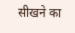सीखने का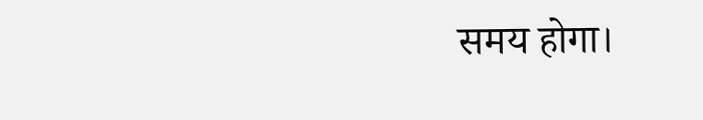समय होगा।